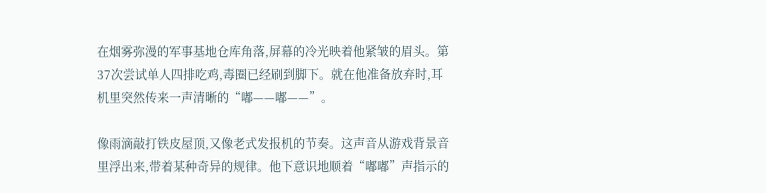在烟雾弥漫的军事基地仓库角落,屏幕的冷光映着他紧皱的眉头。第37次尝试单人四排吃鸡,毒圈已经刷到脚下。就在他准备放弃时,耳机里突然传来一声清晰的“嘟——嘟——”。

像雨滴敲打铁皮屋顶,又像老式发报机的节奏。这声音从游戏背景音里浮出来,带着某种奇异的规律。他下意识地顺着“嘟嘟”声指示的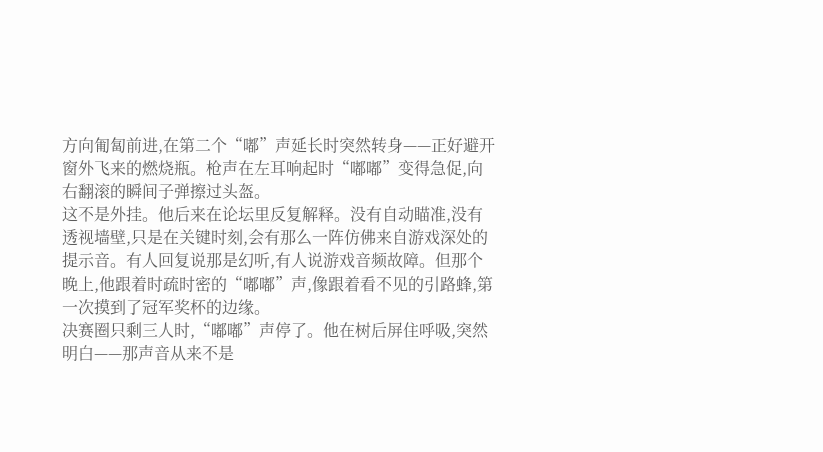方向匍匐前进,在第二个“嘟”声延长时突然转身——正好避开窗外飞来的燃烧瓶。枪声在左耳响起时“嘟嘟”变得急促,向右翻滚的瞬间子弹擦过头盔。
这不是外挂。他后来在论坛里反复解释。没有自动瞄准,没有透视墙壁,只是在关键时刻,会有那么一阵仿佛来自游戏深处的提示音。有人回复说那是幻听,有人说游戏音频故障。但那个晚上,他跟着时疏时密的“嘟嘟”声,像跟着看不见的引路蜂,第一次摸到了冠军奖杯的边缘。
决赛圈只剩三人时,“嘟嘟”声停了。他在树后屏住呼吸,突然明白——那声音从来不是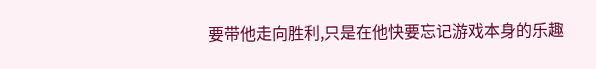要带他走向胜利,只是在他快要忘记游戏本身的乐趣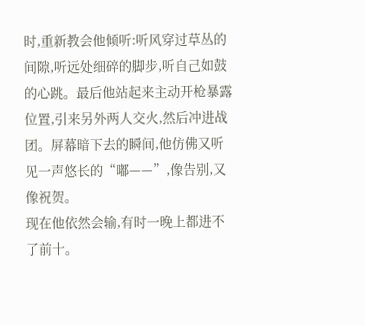时,重新教会他倾听:听风穿过草丛的间隙,听远处细碎的脚步,听自己如鼓的心跳。最后他站起来主动开枪暴露位置,引来另外两人交火,然后冲进战团。屏幕暗下去的瞬间,他仿佛又听见一声悠长的“嘟——”,像告别,又像祝贺。
现在他依然会输,有时一晚上都进不了前十。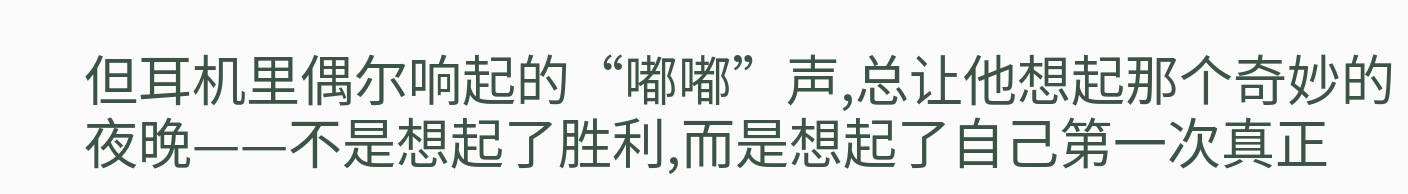但耳机里偶尔响起的“嘟嘟”声,总让他想起那个奇妙的夜晚——不是想起了胜利,而是想起了自己第一次真正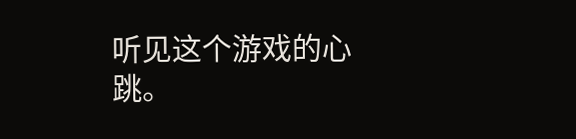听见这个游戏的心跳。